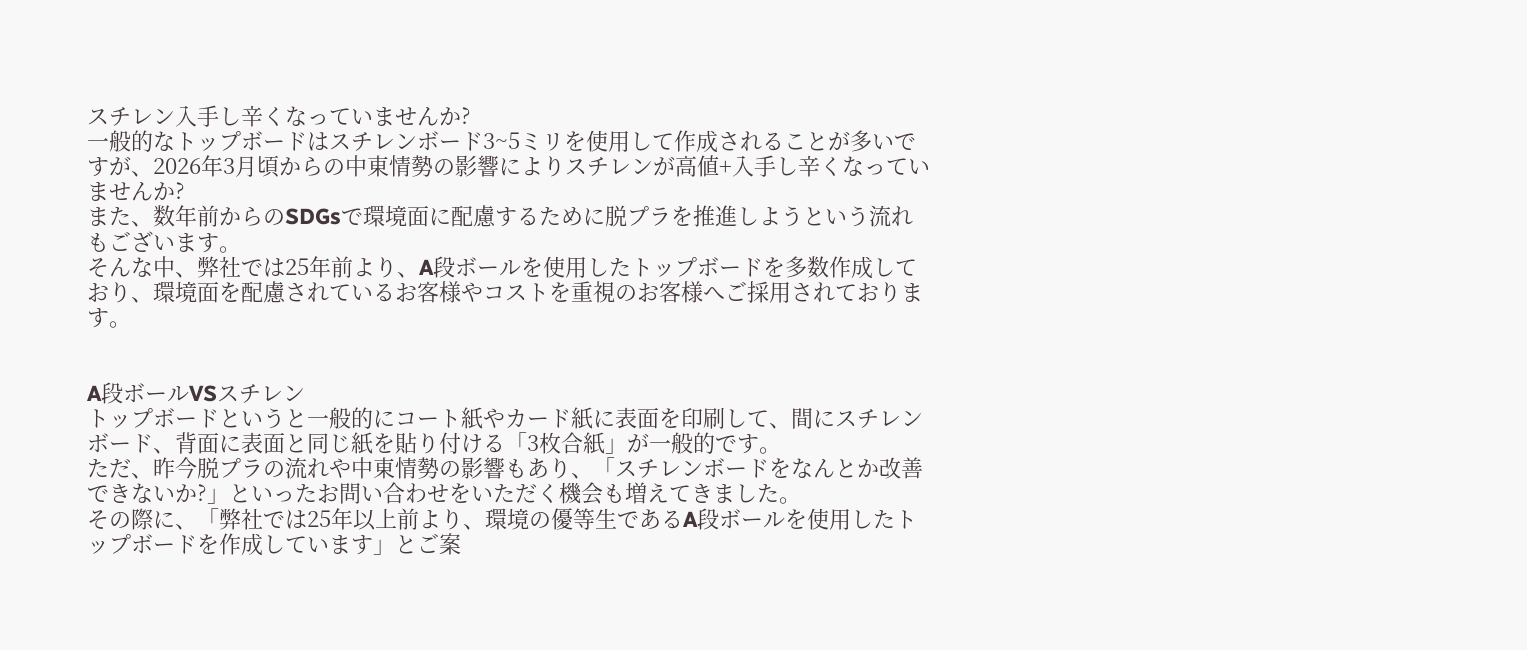スチレン入手し辛くなっていませんか?
一般的なトップボードはスチレンボード3~5ミリを使用して作成されることが多いですが、2026年3月頃からの中東情勢の影響によりスチレンが高値+入手し辛くなっていませんか?
また、数年前からのSDGsで環境面に配慮するために脱プラを推進しようという流れもございます。
そんな中、弊社では25年前より、A段ボールを使用したトップボードを多数作成しており、環境面を配慮されているお客様やコストを重視のお客様へご採用されております。


A段ボールVSスチレン
トップボードというと一般的にコート紙やカード紙に表面を印刷して、間にスチレンボード、背面に表面と同じ紙を貼り付ける「3枚合紙」が一般的です。
ただ、昨今脱プラの流れや中東情勢の影響もあり、「スチレンボードをなんとか改善できないか?」といったお問い合わせをいただく機会も増えてきました。
その際に、「弊社では25年以上前より、環境の優等生であるA段ボールを使用したトップボードを作成しています」とご案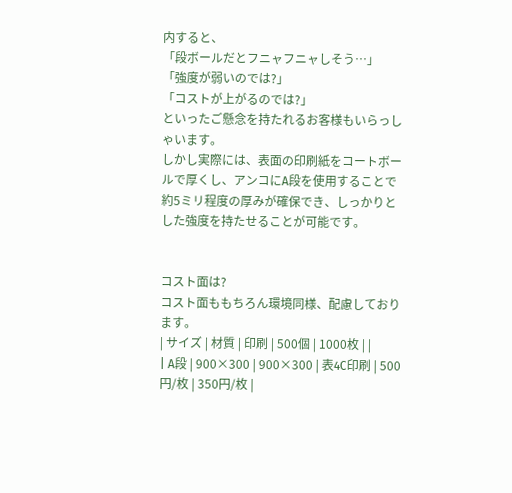内すると、
「段ボールだとフニャフニャしそう…」
「強度が弱いのでは?」
「コストが上がるのでは?」
といったご懸念を持たれるお客様もいらっしゃいます。
しかし実際には、表面の印刷紙をコートボールで厚くし、アンコにA段を使用することで約5ミリ程度の厚みが確保でき、しっかりとした強度を持たせることが可能です。


コスト面は?
コスト面ももちろん環境同様、配慮しております。
| サイズ | 材質 | 印刷 | 500個 | 1000枚 | |
| A段 | 900×300 | 900×300 | 表4C印刷 | 500円/枚 | 350円/枚 |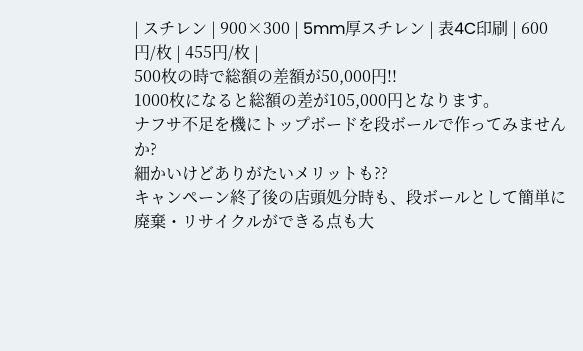| スチレン | 900×300 | 5mm厚スチレン | 表4C印刷 | 600円/枚 | 455円/枚 |
500枚の時で総額の差額が50,000円!!
1000枚になると総額の差が105,000円となります。
ナフサ不足を機にトップボードを段ボールで作ってみませんか?
細かいけどありがたいメリットも??
キャンペーン終了後の店頭処分時も、段ボールとして簡単に廃棄・リサイクルができる点も大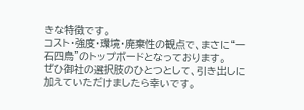きな特徴です。
コスト・強度・環境・廃棄性の観点で、まさに“一石四鳥”のトップボードとなっております。
ぜひ御社の選択肢のひとつとして、引き出しに加えていただけましたら幸いです。